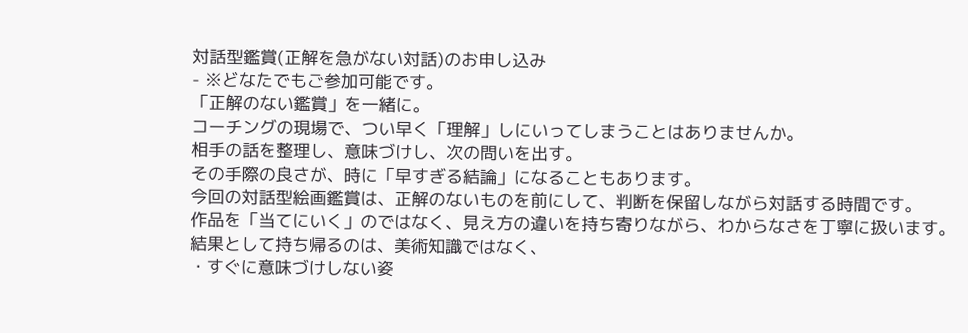対話型鑑賞(正解を急がない対話)のお申し込み
- ※どなたでもご参加可能です。
「正解のない鑑賞」を一緒に。
コーチングの現場で、つい早く「理解」しにいってしまうことはありませんか。
相手の話を整理し、意味づけし、次の問いを出す。
その手際の良さが、時に「早すぎる結論」になることもあります。
今回の対話型絵画鑑賞は、正解のないものを前にして、判断を保留しながら対話する時間です。
作品を「当てにいく」のではなく、見え方の違いを持ち寄りながら、わからなさを丁寧に扱います。
結果として持ち帰るのは、美術知識ではなく、
・すぐに意味づけしない姿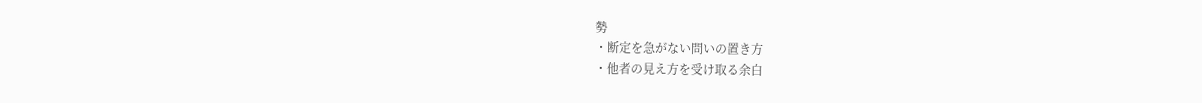勢
・断定を急がない問いの置き方
・他者の見え方を受け取る余白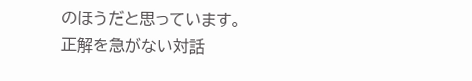のほうだと思っています。
正解を急がない対話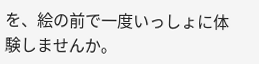を、絵の前で一度いっしょに体験しませんか。